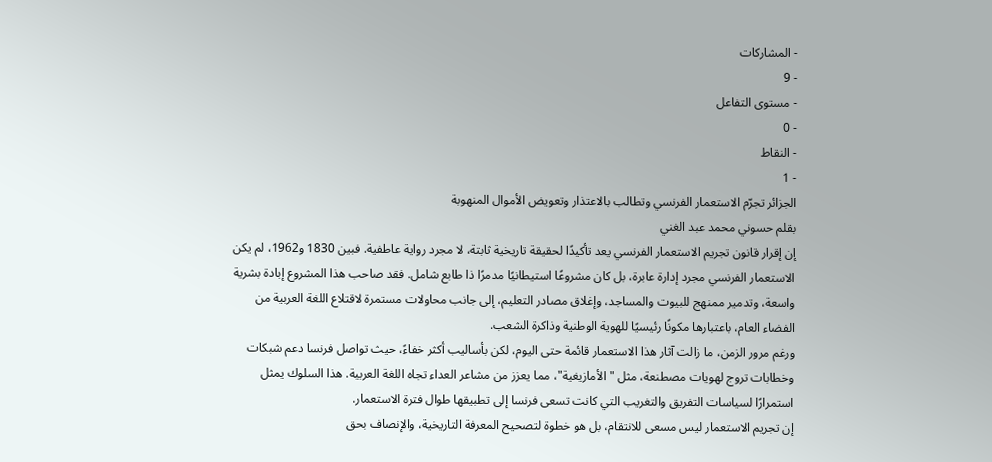- المشاركات
- 9
- مستوى التفاعل
- 0
- النقاط
- 1
الجزائر تجرّم الاستعمار الفرنسي وتطالب بالاعتذار وتعويض الأموال المنهوبة
بقلم حسوني محمد عبد الغني
إن إقرار قانون تجريم الاستعمار الفرنسي يعد تأكيدًا لحقيقة تاريخية ثابتة، لا مجرد رواية عاطفية. فبين 1830 و1962، لم يكن الاستعمار الفرنسي مجرد إدارة عابرة، بل كان مشروعًا استيطانيًا مدمرًا ذا طابع شامل. فقد صاحب هذا المشروع إبادة بشرية واسعة، وتدمير ممنهج للبيوت والمساجد، وإغلاق مصادر التعليم، إلى جانب محاولات مستمرة لاقتلاع اللغة العربية من الفضاء العام، باعتبارها مكونًا رئيسيًا للهوية الوطنية وذاكرة الشعب.
ورغم مرور الزمن، ما زالت آثار هذا الاستعمار قائمة حتى اليوم، لكن بأساليب أكثر خفاءً، حيث تواصل فرنسا دعم شبكات وخطابات تروج لهويات مصطنعة، مثل "الأمازيغية"، مما يعزز من مشاعر العداء تجاه اللغة العربية. هذا السلوك يمثل استمرارًا لسياسات التفريق والتغريب التي كانت تسعى فرنسا إلى تطبيقها طوال فترة الاستعمار.
إن تجريم الاستعمار ليس مسعى للانتقام، بل هو خطوة لتصحيح المعرفة التاريخية، والإنصاف بحق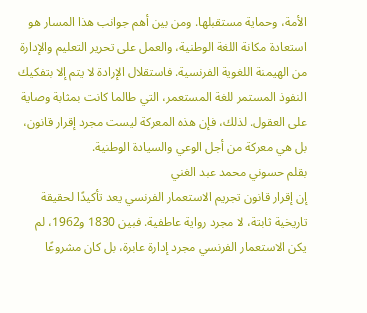الأمة، وحماية مستقبلها. ومن بين أهم جوانب هذا المسار هو استعادة مكانة اللغة الوطنية، والعمل على تحرير التعليم والإدارة من الهيمنة اللغوية الفرنسية. فاستقلال الإرادة لا يتم إلا بتفكيك النفوذ المستمر للغة المستعمر، التي طالما كانت بمثابة وصاية على العقول. لذلك، فإن هذه المعركة ليست مجرد إقرار قانون، بل هي معركة من أجل الوعي والسيادة الوطنية.
بقلم حسوني محمد عبد الغني
إن إقرار قانون تجريم الاستعمار الفرنسي يعد تأكيدًا لحقيقة تاريخية ثابتة، لا مجرد رواية عاطفية. فبين 1830 و1962، لم يكن الاستعمار الفرنسي مجرد إدارة عابرة، بل كان مشروعًا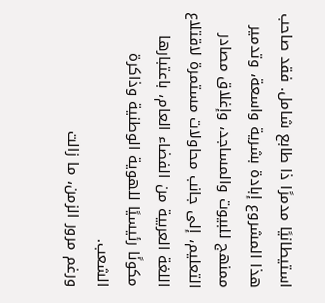استيطانيًا مدمرًا ذا طابع شامل. فقد صاحب هذا المشروع إبادة بشرية واسعة، وتدمير ممنهج للبيوت والمساجد، وإغلاق مصادر التعليم، إلى جانب محاولات مستمرة لاقتلاع اللغة العربية من الفضاء العام، باعتبارها مكونًا رئيسيًا للهوية الوطنية وذاكرة الشعب.
ورغم مرور الزمن، ما زالت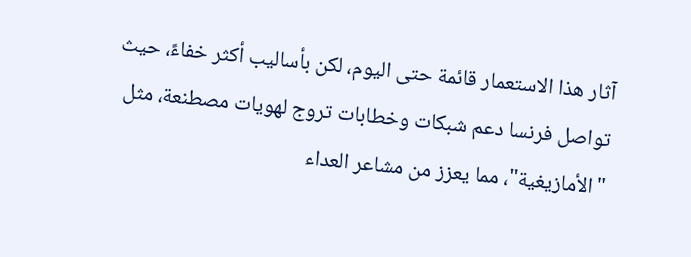آثار هذا الاستعمار قائمة حتى اليوم، لكن بأساليب أكثر خفاءً، حيث تواصل فرنسا دعم شبكات وخطابات تروج لهويات مصطنعة، مثل "الأمازيغية"، مما يعزز من مشاعر العداء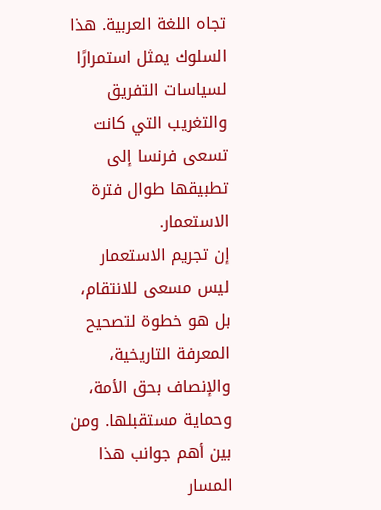تجاه اللغة العربية. هذا السلوك يمثل استمرارًا لسياسات التفريق والتغريب التي كانت تسعى فرنسا إلى تطبيقها طوال فترة الاستعمار.
إن تجريم الاستعمار ليس مسعى للانتقام، بل هو خطوة لتصحيح المعرفة التاريخية، والإنصاف بحق الأمة، وحماية مستقبلها. ومن بين أهم جوانب هذا المسار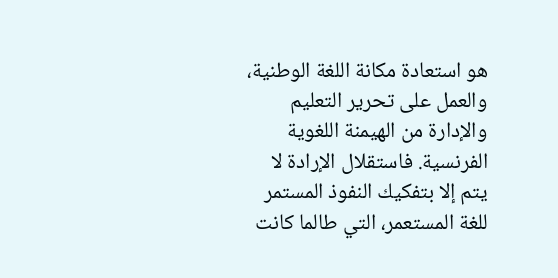هو استعادة مكانة اللغة الوطنية، والعمل على تحرير التعليم والإدارة من الهيمنة اللغوية الفرنسية. فاستقلال الإرادة لا يتم إلا بتفكيك النفوذ المستمر للغة المستعمر، التي طالما كانت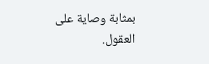بمثابة وصاية على العقول.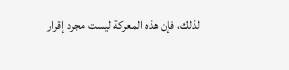لذلك، فإن هذه المعركة ليست مجرد إقرار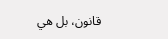قانون، بل هي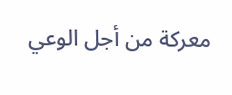معركة من أجل الوعي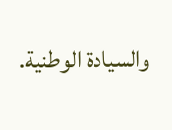والسيادة الوطنية.